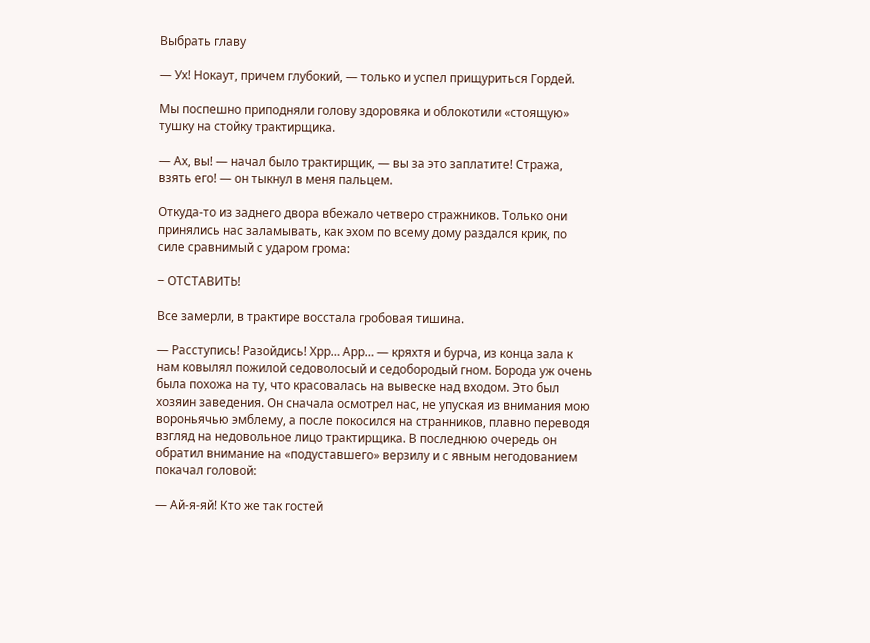Выбрать главу

— Ух! Нокаут, причем глубокий, — только и успел прищуриться Гордей.

Мы поспешно приподняли голову здоровяка и облокотили «стоящую» тушку на стойку трактирщика.

— Ах, вы! — начал было трактирщик, — вы за это заплатите! Стража, взять его! — он тыкнул в меня пальцем.

Откуда-то из заднего двора вбежало четверо стражников. Только они принялись нас заламывать, как эхом по всему дому раздался крик, по силе сравнимый с ударом грома:

‒ ОТСТАВИТЬ!

Все замерли, в трактире восстала гробовая тишина.

— Расступись! Разойдись! Хрр… Арр… — кряхтя и бурча, из конца зала к нам ковылял пожилой седоволосый и седобородый гном. Борода уж очень была похожа на ту, что красовалась на вывеске над входом. Это был хозяин заведения. Он сначала осмотрел нас, не упуская из внимания мою вороньячью эмблему, а после покосился на странников, плавно переводя взгляд на недовольное лицо трактирщика. В последнюю очередь он обратил внимание на «подуставшего» верзилу и с явным негодованием покачал головой:

— Ай-я-яй! Кто же так гостей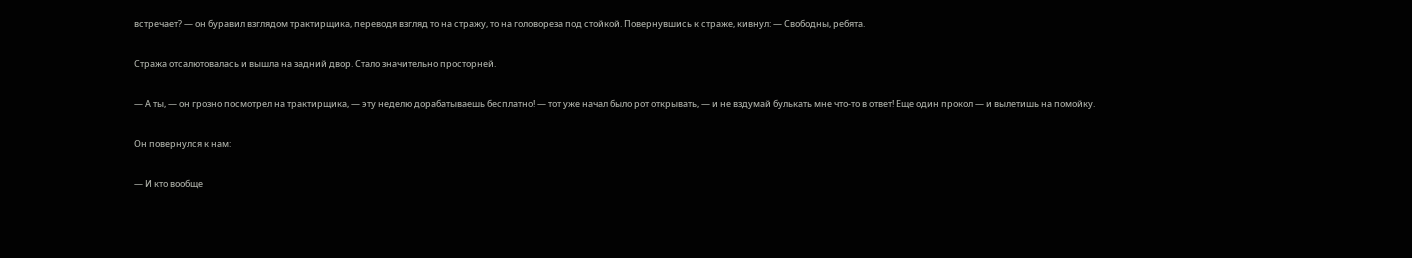встречает? — он буравил взглядом трактирщика, переводя взгляд то на стражу, то на головореза под стойкой. Повернувшись к страже, кивнул: — Свободны, ребята.

Стража отсалютовалась и вышла на задний двор. Стало значительно просторней.

— А ты, — он грозно посмотрел на трактирщика, — эту неделю дорабатываешь бесплатно! — тот уже начал было рот открывать, — и не вздумай булькать мне что-то в ответ! Еще один прокол — и вылетишь на помойку.

Он повернулся к нам:

— И кто вообще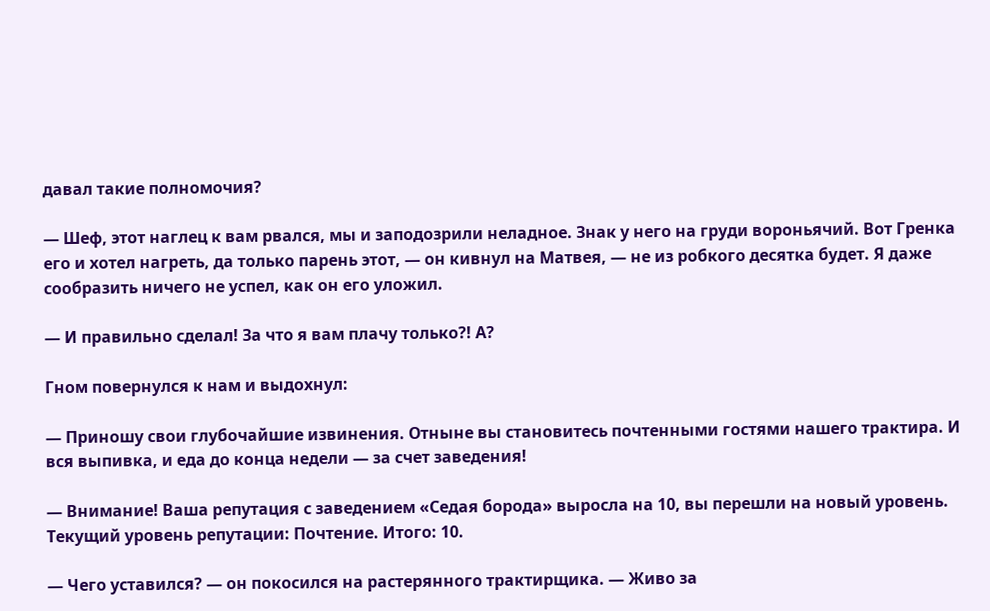давал такие полномочия?

— Шеф, этот наглец к вам рвался, мы и заподозрили неладное. Знак у него на груди вороньячий. Вот Гренка его и хотел нагреть, да только парень этот, — он кивнул на Матвея, — не из робкого десятка будет. Я даже сообразить ничего не успел, как он его уложил.

— И правильно сделал! За что я вам плачу только?! А?

Гном повернулся к нам и выдохнул:

— Приношу свои глубочайшие извинения. Отныне вы становитесь почтенными гостями нашего трактира. И вся выпивка, и еда до конца недели — за счет заведения!

— Внимание! Ваша репутация с заведением «Седая борода» выросла на 10, вы перешли на новый уровень. Текущий уровень репутации: Почтение. Итого: 10.

— Чего уставился? — он покосился на растерянного трактирщика. — Живо за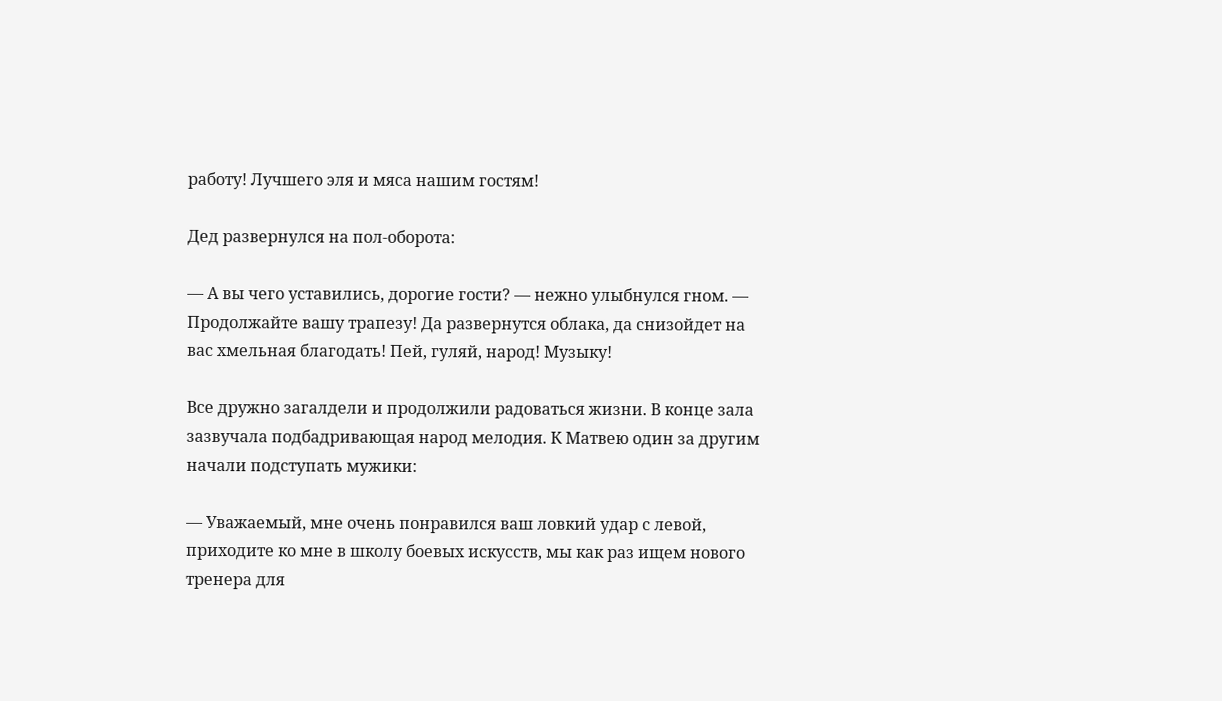работу! Лучшего эля и мяса нашим гостям!

Дед развернулся на пол-оборота:

— А вы чего уставились, дорогие гости? — нежно улыбнулся гном. — Продолжайте вашу трапезу! Да развернутся облака, да снизойдет на вас хмельная благодать! Пей, гуляй, народ! Музыку!

Все дружно загалдели и продолжили радоваться жизни. В конце зала зазвучала подбадривающая народ мелодия. К Матвею один за другим начали подступать мужики:

— Уважаемый, мне очень понравился ваш ловкий удар с левой, приходите ко мне в школу боевых искусств, мы как раз ищем нового тренера для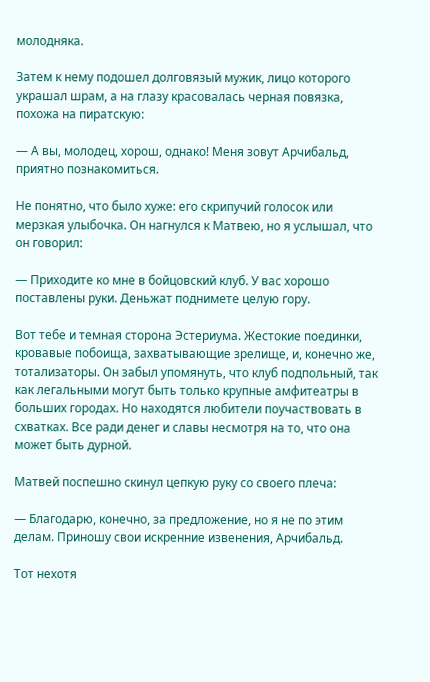молодняка.

Затем к нему подошел долговязый мужик, лицо которого украшал шрам, а на глазу красовалась черная повязка, похожа на пиратскую:

— А вы, молодец, хорош, однако! Меня зовут Арчибальд, приятно познакомиться.

Не понятно, что было хуже: его скрипучий голосок или мерзкая улыбочка. Он нагнулся к Матвею, но я услышал, что он говорил:

— Приходите ко мне в бойцовский клуб. У вас хорошо поставлены руки. Деньжат поднимете целую гору.

Вот тебе и темная сторона Эстериума. Жестокие поединки, кровавые побоища, захватывающие зрелище, и, конечно же, тотализаторы. Он забыл упомянуть, что клуб подпольный, так как легальными могут быть только крупные амфитеатры в больших городах. Но находятся любители поучаствовать в схватках. Все ради денег и славы несмотря на то, что она может быть дурной.

Матвей поспешно скинул цепкую руку со своего плеча:

— Благодарю, конечно, за предложение, но я не по этим делам. Приношу свои искренние извенения, Арчибальд.

Тот нехотя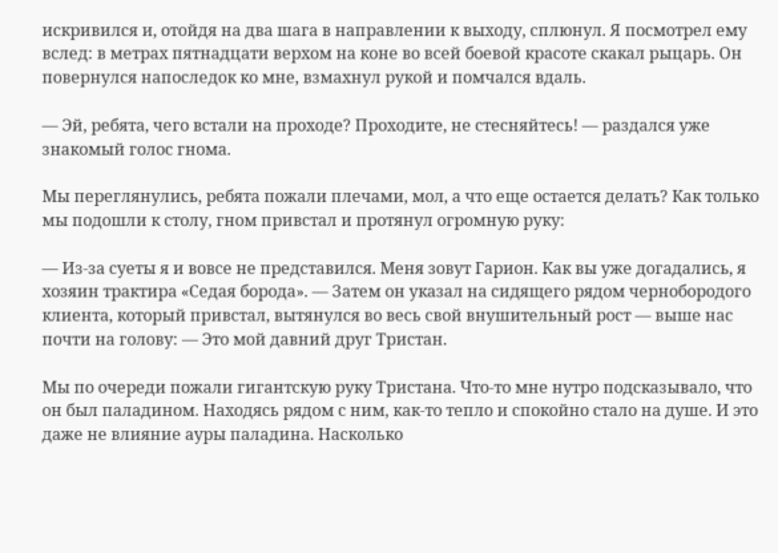искривился и, отойдя на два шага в направлении к выходу, сплюнул. Я посмотрел ему вслед: в метрах пятнадцати верхом на коне во всей боевой красоте скакал рыцарь. Он повернулся напоследок ко мне, взмахнул рукой и помчался вдаль.

— Эй, ребята, чего встали на проходе? Проходите, не стесняйтесь! — раздался уже знакомый голос гнома.

Мы переглянулись, ребята пожали плечами, мол, а что еще остается делать? Как только мы подошли к столу, гном привстал и протянул огромную руку:

— Из-за суеты я и вовсе не представился. Меня зовут Гарион. Как вы уже догадались, я хозяин трактира «Седая борода». — Затем он указал на сидящего рядом чернобородого клиента, который привстал, вытянулся во весь свой внушительный рост — выше нас почти на голову: — Это мой давний друг Тристан.

Мы по очереди пожали гигантскую руку Тристана. Что-то мне нутро подсказывало, что он был паладином. Находясь рядом с ним, как-то тепло и спокойно стало на душе. И это даже не влияние ауры паладина. Насколько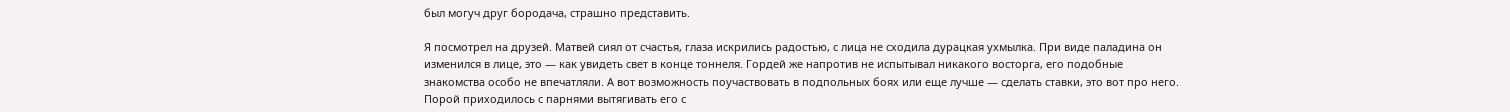был могуч друг бородача, страшно представить.

Я посмотрел на друзей. Матвей сиял от счастья, глаза искрились радостью, с лица не сходила дурацкая ухмылка. При виде паладина он изменился в лице, это — как увидеть свет в конце тоннеля. Гордей же напротив не испытывал никакого восторга, его подобные знакомства особо не впечатляли. А вот возможность поучаствовать в подпольных боях или еще лучше — сделать ставки, это вот про него. Порой приходилось с парнями вытягивать его с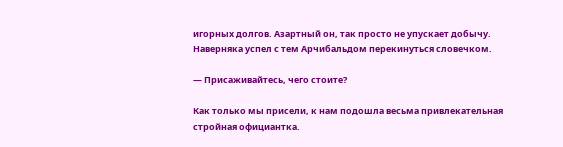игорных долгов. Азартный он, так просто не упускает добычу. Наверняка успел с тем Арчибальдом перекинуться словечком.

— Присаживайтесь, чего стоите?

Как только мы присели, к нам подошла весьма привлекательная стройная официантка.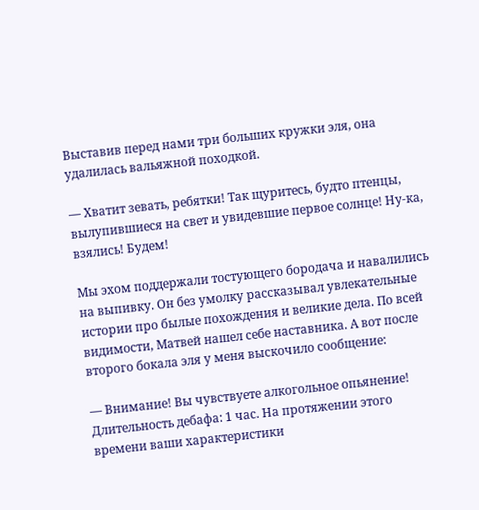Выставив перед нами три больших кружки эля, она удалилась вальяжной походкой.

— Хватит зевать, ребятки! Так щуритесь, будто птенцы, вылупившиеся на свет и увидевшие первое солнце! Ну-ка, взялись! Будем!

Мы эхом поддержали тостующего бородача и навалились на выпивку. Он без умолку рассказывал увлекательные истории про былые похождения и великие дела. По всей видимости, Матвей нашел себе наставника. А вот после второго бокала эля у меня выскочило сообщение:

— Внимание! Вы чувствуете алкогольное опьянение! Длительность дебафа: 1 час. На протяжении этого времени ваши характеристики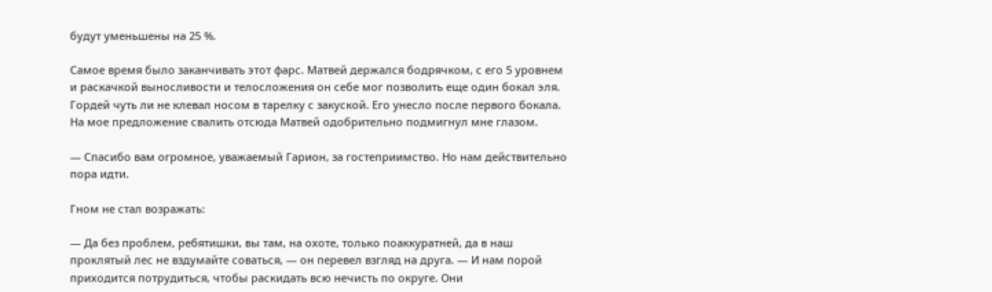будут уменьшены на 25 %.

Самое время было заканчивать этот фарс. Матвей держался бодрячком, с его 5 уровнем и раскачкой выносливости и телосложения он себе мог позволить еще один бокал эля. Гордей чуть ли не клевал носом в тарелку с закуской. Его унесло после первого бокала. На мое предложение свалить отсюда Матвей одобрительно подмигнул мне глазом.

— Спасибо вам огромное, уважаемый Гарион, за гостеприимство. Но нам действительно пора идти.

Гном не стал возражать:

— Да без проблем, ребятишки, вы там, на охоте, только поаккуратней, да в наш проклятый лес не вздумайте соваться, — он перевел взгляд на друга. — И нам порой приходится потрудиться, чтобы раскидать всю нечисть по округе. Они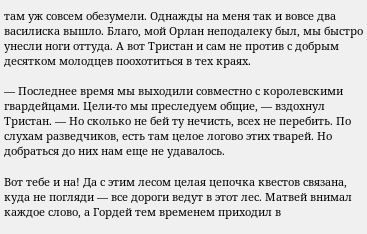там уж совсем обезумели. Однажды на меня так и вовсе два василиска вышло. Благо, мой Орлан неподалеку был, мы быстро унесли ноги оттуда. А вот Тристан и сам не против с добрым десятком молодцев поохотиться в тех краях.

— Последнее время мы выходили совместно с королевскими гвардейцами. Цели-то мы преследуем общие, — вздохнул Тристан. — Но сколько не бей ту нечисть, всех не перебить. По слухам разведчиков, есть там целое логово этих тварей. Но добраться до них нам еще не удавалось.

Вот тебе и на! Да с этим лесом целая цепочка квестов связана, куда не погляди — все дороги ведут в этот лес. Матвей внимал каждое слово, а Гордей тем временем приходил в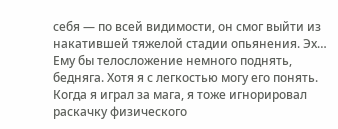себя — по всей видимости, он смог выйти из накатившей тяжелой стадии опьянения. Эх… Ему бы телосложение немного поднять, бедняга. Хотя я с легкостью могу его понять. Когда я играл за мага, я тоже игнорировал раскачку физического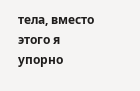тела, вместо этого я упорно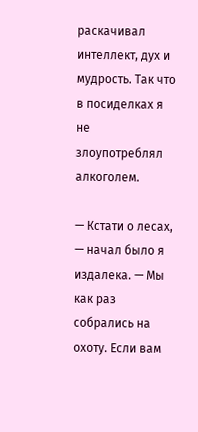раскачивал интеллект, дух и мудрость. Так что в посиделках я не злоупотреблял алкоголем.

— Кстати о лесах, — начал было я издалека. — Мы как раз собрались на охоту. Если вам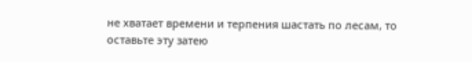не хватает времени и терпения шастать по лесам, то оставьте эту затею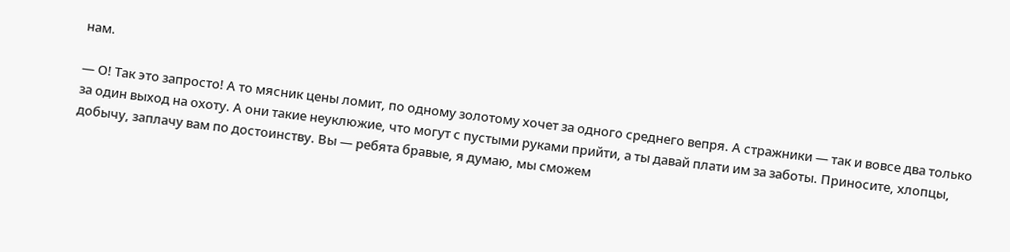нам.

— О! Так это запросто! А то мясник цены ломит, по одному золотому хочет за одного среднего вепря. А стражники — так и вовсе два только за один выход на охоту. А они такие неуклюжие, что могут с пустыми руками прийти, а ты давай плати им за заботы. Приносите, хлопцы, добычу, заплачу вам по достоинству. Вы — ребята бравые, я думаю, мы сможем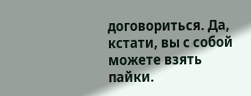договориться. Да, кстати, вы с собой можете взять пайки.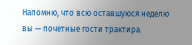Напомню, что всю оставшуюся неделю вы — почетные гости трактира.